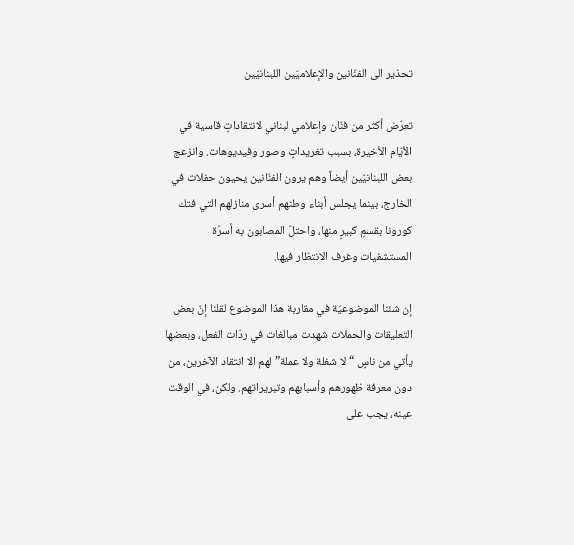تحذير الى الفنّانين والإعلاميّين اللبنانيّين

تعرّض أكثر من فنّان وإعلامي لبناني لانتقاداتٍ قاسية في الأيّام الأخيرة، بسبب تغريداتٍ وصور وفيديوهات. وانزعج بعض اللبنانيّين أيضاً وهم يرون الفنّانين يحيون حفلات في الخارج، بينما يجلس أبناء وطنهم أسرى منازلهم التي فتك كورونا بقسمٍ كبيرٍ منها، واحتلّ المصابون به أسرّة المستشفيات وغرف الانتظار فيها.

إن شئنا الموضوعيّة في مقاربة هذا الموضوع لقلنا إنّ بعض التعليقات والحملات شهدت مبالغات في ردّات الفعل، وبعضها يأتي من ناسٍ “لا شغلة ولا عملة” لهم الا انتقاد الآخرين، من دون معرفة ظهورهم وأسبابهم وتبريراتهم. ولكن، في الوقت عينه، يجب على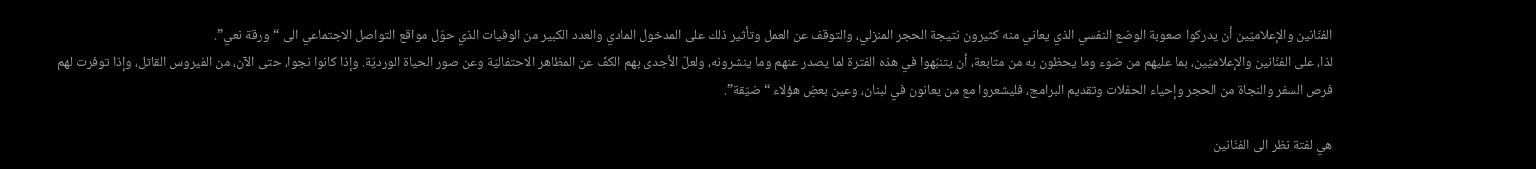الفنّانين والإعلاميّين أن يدركوا صعوبة الوضع النفسي الذي يعاني منه كثيرون نتيجة الحجر المنزلي، والتوقف عن العمل وتأثير ذلك على المدخول المادي والعدد الكبير من الوفيات الذي حوّل مواقع التواصل الاجتماعي الى “ورقة نعي”.
لذا، على الفنّانين والإعلاميّين، بما عليهم من ضوء وما يحظون به من متابعة، أن يتنبّهوا في هذه الفترة لما يصدر عنهم وما ينشرونه، ولعلّ الأجدى بهم الكفّ عن المظاهر الاحتفاليّة وعن صور الحياة الورديّة. وإذا كانوا نجوا، حتى الآن، من الفيروس القاتل، وإذا توفرت لهم فرص السفر والنجاة من الحجر وإحياء الحفلات وتقديم البرامج، فليشعروا مع من يعانون في لبنان، وعين بعضِ هؤلاء “ضيّقة”.

هي لفتة نظر الى الفنّانين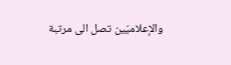والإعلاميّين تصل الى مرتبة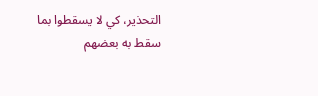التحذير، كي لا يسقطوا بما سقط به بعضهم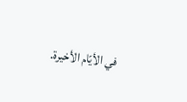في الأيّام الأخيرة.